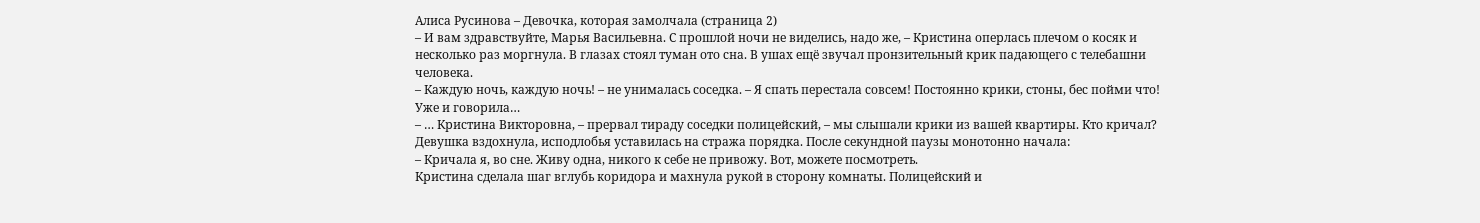Алиса Русинова – Девочка, которая замолчала (страница 2)
– И вам здравствуйте, Марья Васильевна. С прошлой ночи не виделись, надо же, – Кристина оперлась плечом о косяк и несколько раз моргнула. В глазах стоял туман ото сна. В ушах ещё звучал пронзительный крик падающего с телебашни человека.
– Каждую ночь, каждую ночь! – не унималась соседка. – Я спать перестала совсем! Постоянно крики, стоны, бес пойми что! Уже и говорила…
– … Кристина Викторовна, – прервал тираду соседки полицейский, – мы слышали крики из вашей квартиры. Кто кричал?
Девушка вздохнула, исподлобья уставилась на стража порядка. После секундной паузы монотонно начала:
– Кричала я, во сне. Живу одна, никого к себе не привожу. Вот, можете посмотреть.
Кристина сделала шаг вглубь коридора и махнула рукой в сторону комнаты. Полицейский и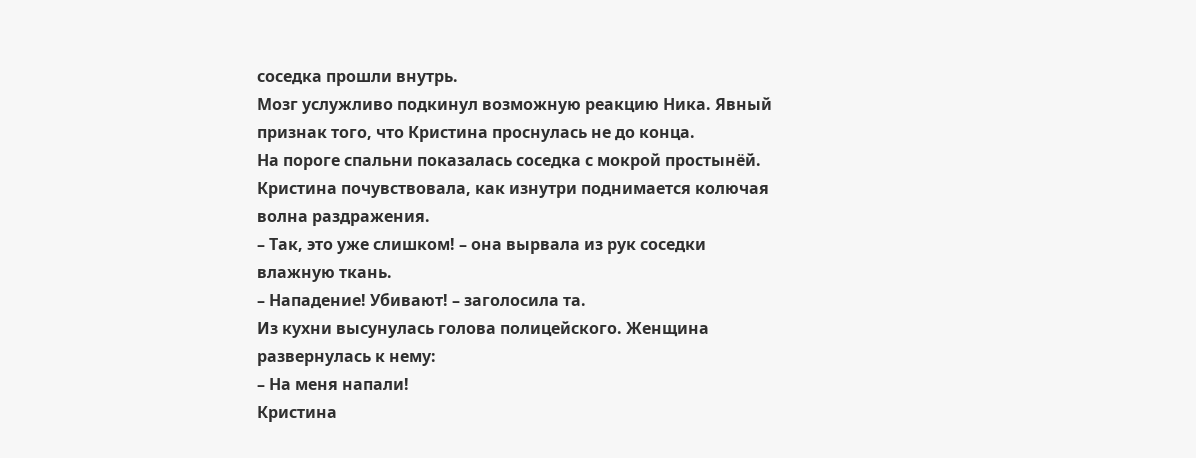соседка прошли внутрь.
Мозг услужливо подкинул возможную реакцию Ника. Явный признак того, что Кристина проснулась не до конца.
На пороге спальни показалась соседка с мокрой простынёй. Кристина почувствовала, как изнутри поднимается колючая волна раздражения.
– Так, это уже слишком! – она вырвала из рук соседки влажную ткань.
– Нападение! Убивают! – заголосила та.
Из кухни высунулась голова полицейского. Женщина развернулась к нему:
– На меня напали!
Кристина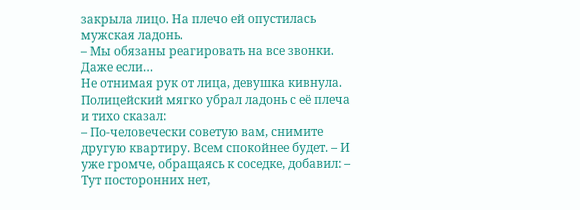закрыла лицо. На плечо ей опустилась мужская ладонь.
– Мы обязаны реагировать на все звонки. Даже если…
Не отнимая рук от лица, девушка кивнула. Полицейский мягко убрал ладонь с её плеча и тихо сказал:
– По-человечески советую вам, снимите другую квартиру. Всем спокойнее будет. – И уже громче, обращаясь к соседке, добавил: – Тут посторонних нет,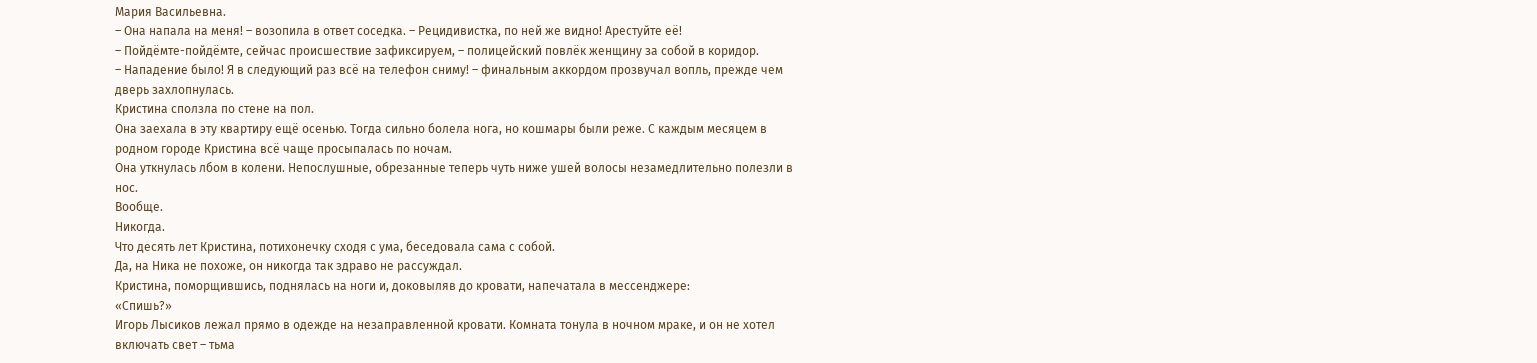Мария Васильевна.
– Она напала на меня! – возопила в ответ соседка. – Рецидивистка, по ней же видно! Арестуйте её!
– Пойдёмте-пойдёмте, сейчас происшествие зафиксируем, – полицейский повлёк женщину за собой в коридор.
– Нападение было! Я в следующий раз всё на телефон сниму! – финальным аккордом прозвучал вопль, прежде чем дверь захлопнулась.
Кристина сползла по стене на пол.
Она заехала в эту квартиру ещё осенью. Тогда сильно болела нога, но кошмары были реже. С каждым месяцем в родном городе Кристина всё чаще просыпалась по ночам.
Она уткнулась лбом в колени. Непослушные, обрезанные теперь чуть ниже ушей волосы незамедлительно полезли в нос.
Вообще.
Никогда.
Что десять лет Кристина, потихонечку сходя с ума, беседовала сама с собой.
Да, на Ника не похоже, он никогда так здраво не рассуждал.
Кристина, поморщившись, поднялась на ноги и, доковыляв до кровати, напечатала в мессенджере:
«Спишь?»
Игорь Лысиков лежал прямо в одежде на незаправленной кровати. Комната тонула в ночном мраке, и он не хотел включать свет – тьма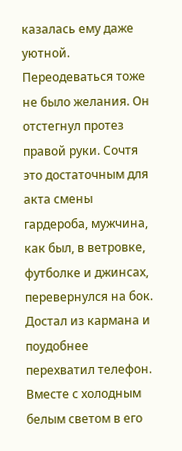казалась ему даже уютной. Переодеваться тоже не было желания. Он отстегнул протез правой руки. Сочтя это достаточным для акта смены гардероба, мужчина, как был, в ветровке, футболке и джинсах, перевернулся на бок. Достал из кармана и поудобнее перехватил телефон.
Вместе с холодным белым светом в его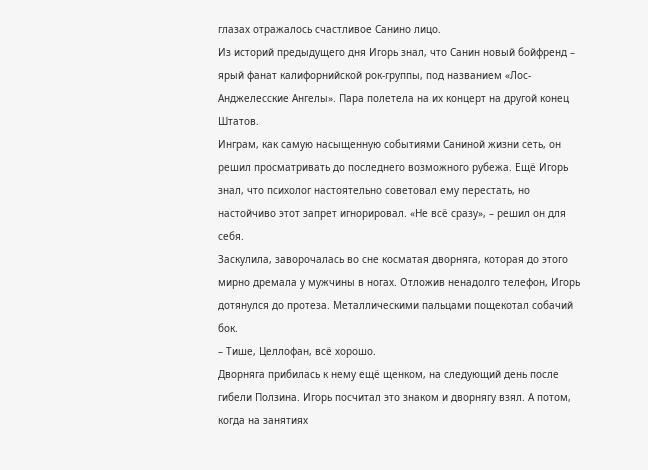глазах отражалось счастливое Санино лицо.
Из историй предыдущего дня Игорь знал, что Санин новый бойфренд – ярый фанат калифорнийской рок-группы, под названием «Лос-Анджелесские Ангелы». Пара полетела на их концерт на другой конец Штатов.
Инграм, как самую насыщенную событиями Саниной жизни сеть, он решил просматривать до последнего возможного рубежа. Ещё Игорь знал, что психолог настоятельно советовал ему перестать, но настойчиво этот запрет игнорировал. «Не всё сразу», – решил он для себя.
Заскулила, заворочалась во сне косматая дворняга, которая до этого мирно дремала у мужчины в ногах. Отложив ненадолго телефон, Игорь дотянулся до протеза. Металлическими пальцами пощекотал собачий бок.
– Тише, Целлофан, всё хорошо.
Дворняга прибилась к нему ещё щенком, на следующий день после гибели Ползина. Игорь посчитал это знаком и дворнягу взял. А потом, когда на занятиях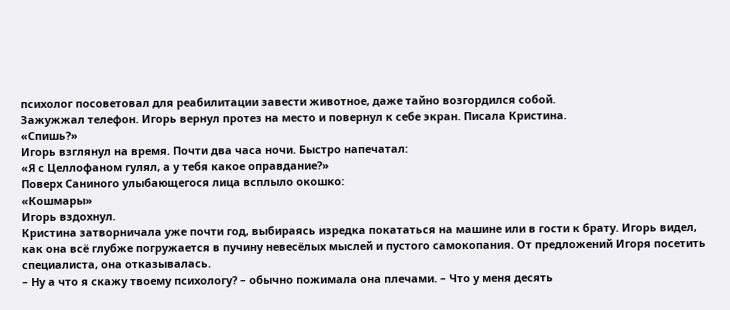психолог посоветовал для реабилитации завести животное, даже тайно возгордился собой.
Зажужжал телефон. Игорь вернул протез на место и повернул к себе экран. Писала Кристина.
«Спишь?»
Игорь взглянул на время. Почти два часа ночи. Быстро напечатал:
«Я с Целлофаном гулял, а у тебя какое оправдание?»
Поверх Саниного улыбающегося лица всплыло окошко:
«Кошмары»
Игорь вздохнул.
Кристина затворничала уже почти год, выбираясь изредка покататься на машине или в гости к брату. Игорь видел, как она всё глубже погружается в пучину невесёлых мыслей и пустого самокопания. От предложений Игоря посетить специалиста, она отказывалась.
– Ну а что я скажу твоему психологу? – обычно пожимала она плечами. – Что у меня десять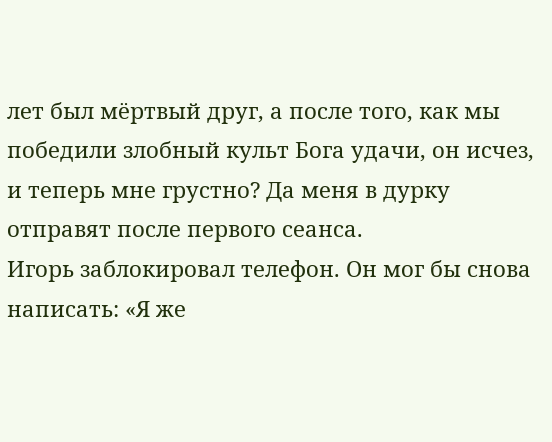лет был мёртвый друг, а после того, как мы победили злобный культ Бога удачи, он исчез, и теперь мне грустно? Да меня в дурку отправят после первого сеанса.
Игорь заблокировал телефон. Он мог бы снова написать: «Я же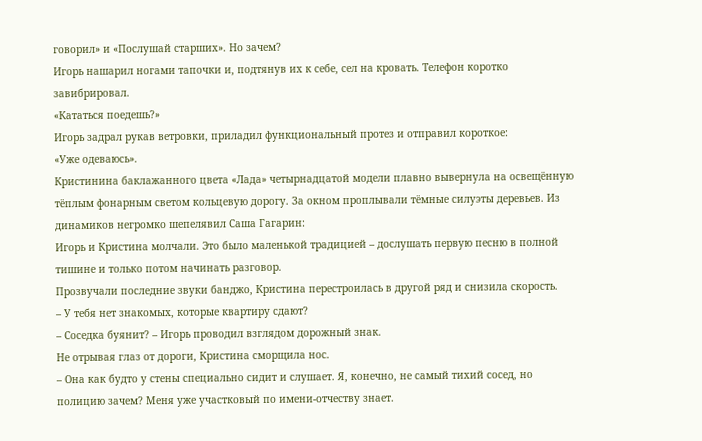говорил» и «Послушай старших». Но зачем?
Игорь нашарил ногами тапочки и, подтянув их к себе, сел на кровать. Телефон коротко завибрировал.
«Кататься поедешь?»
Игорь задрал рукав ветровки, приладил функциональный протез и отправил короткое:
«Уже одеваюсь».
Кристинина баклажанного цвета «Лада» четырнадцатой модели плавно вывернула на освещённую тёплым фонарным светом кольцевую дорогу. За окном проплывали тёмные силуэты деревьев. Из динамиков негромко шепелявил Саша Гагарин:
Игорь и Кристина молчали. Это было маленькой традицией – дослушать первую песню в полной тишине и только потом начинать разговор.
Прозвучали последние звуки банджо, Кристина перестроилась в другой ряд и снизила скорость.
– У тебя нет знакомых, которые квартиру сдают?
– Соседка буянит? – Игорь проводил взглядом дорожный знак.
Не отрывая глаз от дороги, Кристина сморщила нос.
– Она как будто у стены специально сидит и слушает. Я, конечно, не самый тихий сосед, но полицию зачем? Меня уже участковый по имени-отчеству знает.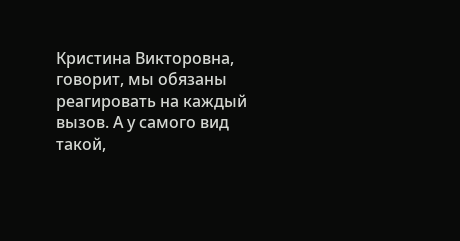Кристина Викторовна, говорит, мы обязаны реагировать на каждый вызов. А у самого вид такой,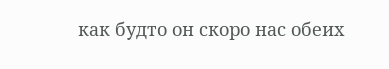как будто он скоро нас обеих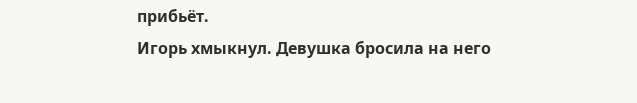прибьёт.
Игорь хмыкнул. Девушка бросила на него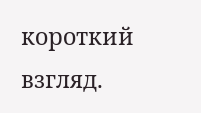короткий взгляд.